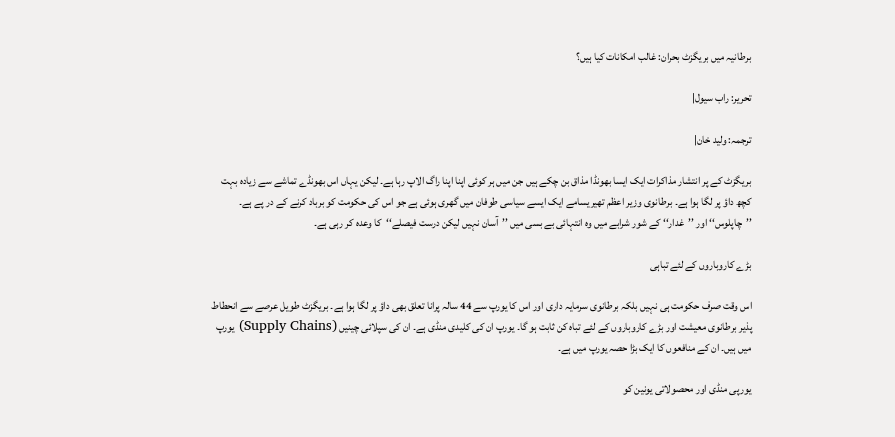برطانیہ میں بریگزٹ بحران: غالب امکانات کیا ہیں؟

تحریر: راب سیول|

ترجمہ: ولید خان|

بریگزٹ کے پر انتشار مذاکرات ایک ایسا بھونڈا مذاق بن چکے ہیں جن میں ہر کوئی اپنا اپنا راگ الاپ رہا ہے۔ لیکن یہاں اس بھونڈے تماشے سے زیادہ بہت کچھ داؤ پر لگا ہوا ہے۔ برطانوی وزیر اعظم تھیریسامے ایک ایسے سیاسی طوفان میں گھری ہوئی ہے جو اس کی حکومت کو برباد کرنے کے در پے ہے۔ ’’چاپلوس‘‘ اور ’’غدار‘‘ کے شور شرابے میں وہ انتہائی بے بسی میں ’’آسان نہیں لیکن درست فیصلے‘‘کا وعدہ کر رہی ہے۔

بڑے کاروباروں کے لئے تباہی

اس وقت صرف حکومت ہی نہیں بلکہ برطانوی سرمایہ داری اور اس کا یورپ سے 44 سالہ پرانا تعلق بھی داؤ پر لگا ہوا ہے۔ بریگزٹ طویل عرصے سے انحطاط پذیر برطانوی معیشت اور بڑے کاروباروں کے لئے تباہ کن ثابت ہو گا۔ یورپ ان کی کلیدی منڈی ہے۔ ان کی سپلائی چینیں (Supply Chains) یورپ میں ہیں۔ ان کے منافعوں کا ایک بڑا حصہ یورپ میں ہے۔

یورپی منڈی اور محصولاتی یونین کو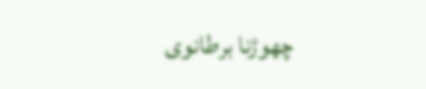چھوڑنا برطانوی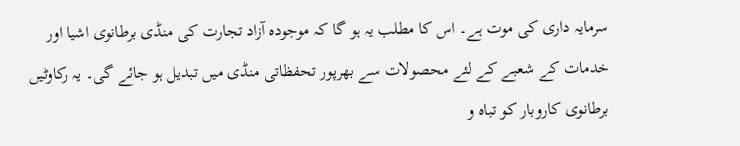سرمایہ داری کی موت ہے۔ اس کا مطلب یہ ہو گا کہ موجودہ آزاد تجارت کی منڈی برطانوی اشیا اور خدمات کے شعبے کے لئے محصولات سے بھرپور تحفظاتی منڈی میں تبدیل ہو جائے گی۔ یہ رکاوٹیں برطانوی کاروبار کو تباہ و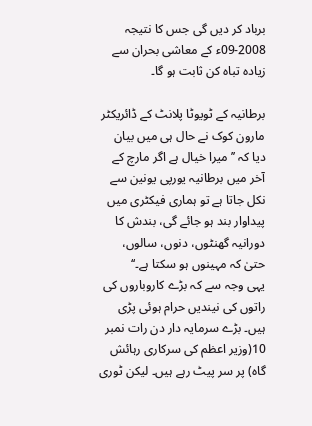برباد کر دیں گی جس کا نتیجہ 2008-09ء کے معاشی بحران سے زیادہ تباہ کن ثابت ہو گا۔

برطانیہ کے ٹویوٹا پلانٹ کے ڈائریکٹر مارون کوک نے حال ہی میں بیان دیا کہ ’’میرا خیال ہے اگر مارچ کے آخر میں برطانیہ یورپی یونین سے نکل جاتا ہے تو ہماری فیکٹری میں پیداوار بند ہو جائے گی، بندش کا دورانیہ گھنٹوں، دنوں، سالوں، حتیٰ کہ مہینوں ہو سکتا ہے۔‘‘
یہی وجہ سے کہ بڑے کاروباروں کی راتوں کی نیندیں حرام ہوئی پڑی ہیں۔ بڑے سرمایہ دار دن رات نمبر 10(وزیر اعظم کی سرکاری رہائش گاہ) پر سر پیٹ رہے ہیں۔ لیکن ٹوری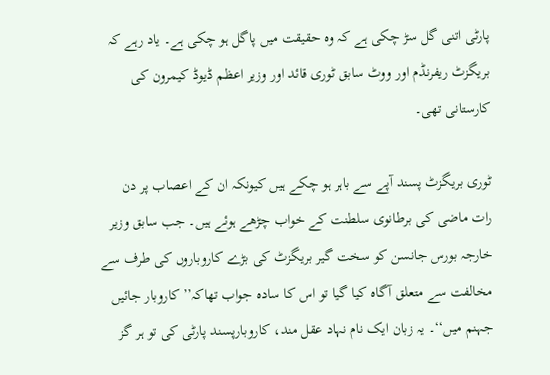پارٹی اتنی گل سڑ چکی ہے کہ وہ حقیقت میں پاگل ہو چکی ہے۔ یاد رہے کہ بریگزٹ ریفرنڈم اور ووٹ سابق ٹوری قائد اور وزیر اعظم ڈیوڈ کیمرون کی کارستانی تھی۔

ٹوری بریگزٹ پسند آپے سے باہر ہو چکے ہیں کیونکہ ان کے اعصاب پر دن رات ماضی کی برطانوی سلطنت کے خواب چڑھے ہوئے ہیں۔ جب سابق وزیر خارجہ بورس جانسن کو سخت گیر بریگزٹ کی بڑے کاروباروں کی طرف سے مخالفت سے متعلق آگاہ کیا گیا تو اس کا سادہ جواب تھاکہ’’کاروبار جائیں جہنم میں‘‘۔ یہ زبان ایک نام نہاد عقل مند، کاروبارپسند پارٹی کی تو ہر گز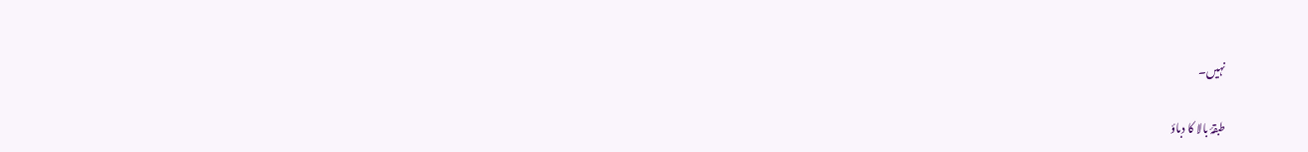نہیں۔

طبقۂ بالا کا دباؤ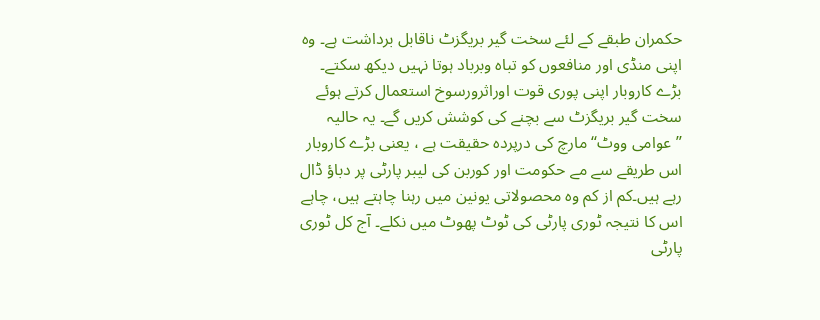حکمران طبقے کے لئے سخت گیر بریگزٹ ناقابل برداشت ہے۔ وہ اپنی منڈی اور منافعوں کو تباہ وبرباد ہوتا نہیں دیکھ سکتے۔ بڑے کاروبار اپنی پوری قوت اوراثرورسوخ استعمال کرتے ہوئے سخت گیر بریگزٹ سے بچنے کی کوشش کریں گے۔ یہ حالیہ ’’عوامی ووٹ‘‘ مارچ کی درپردہ حقیقت ہے ، یعنی بڑے کاروبار اس طریقے سے مے حکومت اور کوربن کی لیبر پارٹی پر دباؤ ڈال رہے ہیں۔کم از کم وہ محصولاتی یونین میں رہنا چاہتے ہیں، چاہے اس کا نتیجہ ٹوری پارٹی کی ٹوٹ پھوٹ میں نکلے۔ آج کل ٹوری پارٹی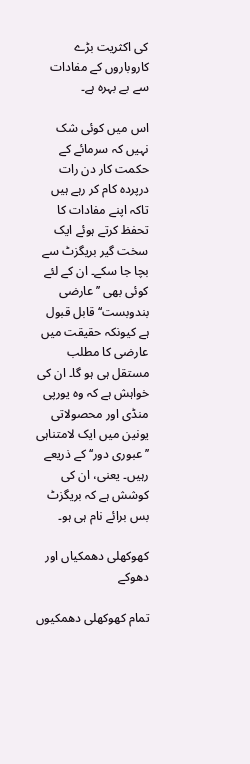کی اکثریت بڑے کاروباروں کے مفادات سے بے بہرہ ہے۔

اس میں کوئی شک نہیں کہ سرمائے کے حکمت کار دن رات درپردہ کام کر رہے ہیں تاکہ اپنے مفادات کا تحفظ کرتے ہوئے ایک سخت گیر بریگزٹ سے بچا جا سکے۔ ان کے لئے کوئی بھی ’’عارضی بندوبست‘‘ قابل قبول ہے کیونکہ حقیقت میں عارضی کا مطلب مستقل ہی ہو گا۔ ان کی خواہش ہے کہ وہ یورپی منڈی اور محصولاتی یونین میں ایک لامتناہی ’’عبوری دور‘‘ کے ذریعے رہیں۔ یعنی، ان کی کوشش ہے کہ بریگزٹ بس برائے نام ہی ہو۔

کھوکھلی دھمکیاں اور دھوکے

تمام کھوکھلی دھمکیوں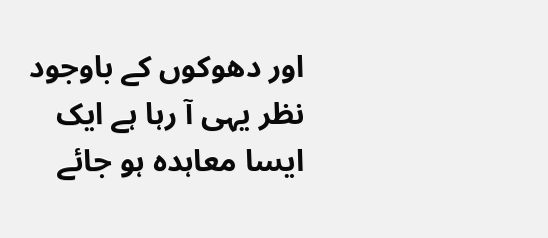اور دھوکوں کے باوجود نظر یہی آ رہا ہے ایک ایسا معاہدہ ہو جائے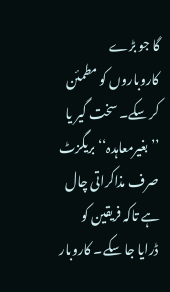گا جو بڑے کاروباروں کو مطمئن کر سکے۔ سخت گیر یا ’’ بغیرمعاہدہ‘‘ بریگزٹ صرف مذاکراتی چال ہے تاکہ فریقین کو ڈرایا جا سکے۔ کاروبار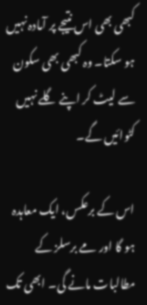کبھی بھی اس نتیجے پر آمادہ نہیں ہو سکتا۔ وہ کبھی بھی سکون سے لیٹ کر اپنے گلے نہیں کٹوائیں گے۔

اس کے برعکس، ایک معاہدہ ہو گا اور مے برسلز کے مطالبات مانے گی۔ ابھی تک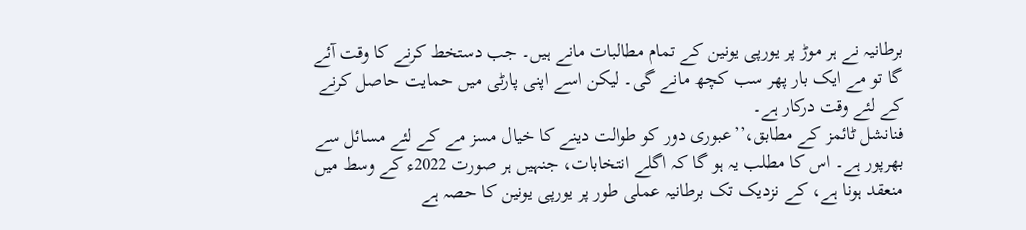برطانیہ نے ہر موڑ پر یورپی یونین کے تمام مطالبات مانے ہیں۔ جب دستخط کرنے کا وقت آئے گا تو مے ایک بار پھر سب کچھ مانے گی۔ لیکن اسے اپنی پارٹی میں حمایت حاصل کرنے کے لئے وقت درکار ہے۔
فنانشل ٹائمز کے مطابق،’’عبوری دور کو طوالت دینے کا خیال مسز مے کے لئے مسائل سے بھرپور ہے۔ اس کا مطلب یہ ہو گا کہ اگلے انتخابات، جنہیں ہر صورت 2022ء کے وسط میں منعقد ہونا ہے، کے نزدیک تک برطانیہ عملی طور پر یورپی یونین کا حصہ ہے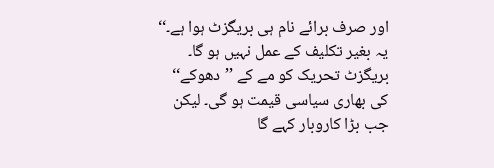اور صرف برائے نام ہی بریگزٹ ہوا ہے۔‘‘
یہ بغیر تکلیف کے عمل نہیں ہو گا۔ بریگزٹ تحریک کو مے کے ’’دھوکے‘‘ کی بھاری سیاسی قیمت ہو گی۔ لیکن جب بڑا کاروبار کہے گا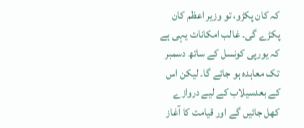کہ کان پکڑو، تو وزیر اعظم کان پکڑے گی۔ غالب امکانات یہی ہے کہ یورپی کونسل کے ساتھ دسمبر تک معاہدہ ہو جائے گا۔ لیکن اس کے بعدسیلاب کے لیے دروازے کھل جائیں گے اور قیامت کا آغاز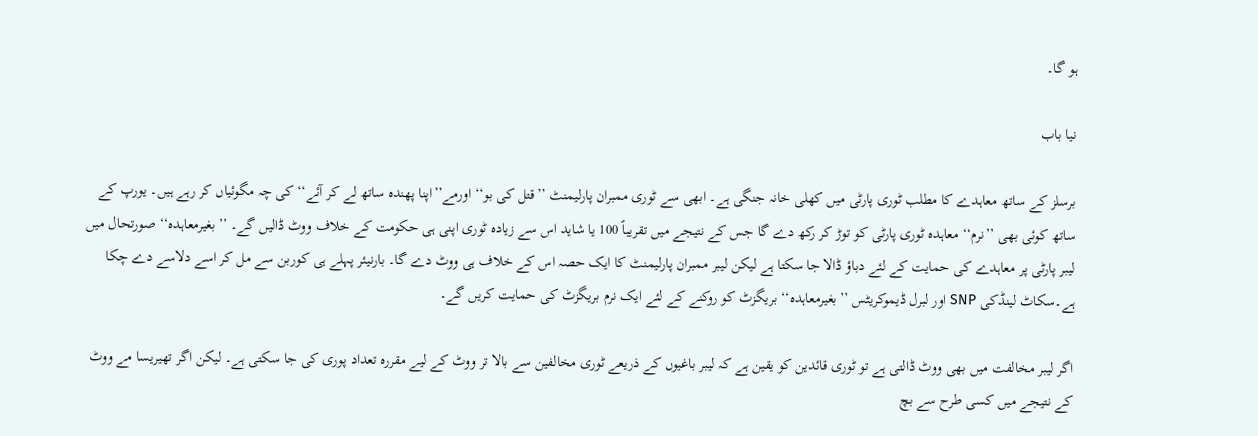ہو گا۔

نیا باب

برسلز کے ساتھ معاہدے کا مطلب ٹوری پارٹی میں کھلی خانہ جنگی ہے۔ ابھی سے ٹوری ممبران پارلیمنٹ ’’قتل کی بو‘‘ اورمے’’اپنا پھندہ ساتھ لے کر آئے‘‘ کی چہ مگوئیاں کر رہے ہیں۔ یورپ کے ساتھ کوئی بھی ’’نرم‘‘ معاہدہ ٹوری پارٹی کو توڑ کر رکھ دے گا جس کے نتیجے میں تقریباً 100 یا شاید اس سے زیادہ ٹوری اپنی ہی حکومت کے خلاف ووٹ ڈالیں گے۔ ’’بغیرمعاہدہ‘‘ صورتحال میں لیبر پارٹی پر معاہدے کی حمایت کے لئے دباؤ ڈالا جا سکتا ہے لیکن لیبر ممبران پارلیمنٹ کا ایک حصہ اس کے خلاف ہی ووٹ دے گا۔ بارنیئر پہلے ہی کوربن سے مل کر اسے دلاسے دے چکا ہے۔سکاٹ لینڈکی SNP اور لبرل ڈیموکریٹس ’’بغیرمعاہدہ‘‘ بریگزٹ کو روکنے کے لئے ایک نرم بریگزٹ کی حمایت کریں گے۔

اگر لیبر مخالفت میں بھی ووٹ ڈالتی ہے تو ٹوری قائدین کو یقین ہے کہ لیبر باغیوں کے ذریعے ٹوری مخالفین سے بالا تر ووٹ کے لیے مقررہ تعداد پوری کی جا سکتی ہے۔ لیکن اگر تھیریسا مے ووٹ کے نتیجے میں کسی طرح سے بچ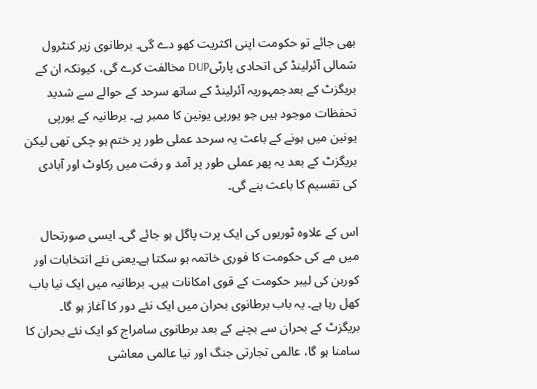بھی جائے تو حکومت اپنی اکثریت کھو دے گی۔ برطانوی زیر کنٹرول شمالی آئرلینڈ کی اتحادی پارٹیDUP مخالفت کرے گی، کیونکہ ان کے بریگزٹ کے بعدجمہوریہ آئرلینڈ کے ساتھ سرحد کے حوالے سے شدید تحفظات موجود ہیں جو یورپی یونین کا ممبر ہے۔ برطانیہ کے یورپی یونین میں ہونے کے باعث یہ سرحد عملی طور پر ختم ہو چکی تھی لیکن بریگزٹ کے بعد یہ پھر عملی طور پر آمد و رفت میں رکاوٹ اور آبادی کی تقسیم کا باعث بنے گی۔

اس کے علاوہ ٹوریوں کی ایک پرت پاگل ہو جائے گی۔ ایسی صورتحال میں مے کی حکومت کا فوری خاتمہ ہو سکتا ہے۔یعنی نئے انتخابات اور کوربن کی لیبر حکومت کے قوی امکانات ہیں۔ برطانیہ میں ایک نیا باب کھل رہا ہے۔ یہ باب برطانوی بحران میں ایک نئے دور کا آغاز ہو گا۔ بریگزٹ کے بحران سے بچنے کے بعد برطانوی سامراج کو ایک نئے بحران کا سامنا ہو گا، عالمی تجارتی جنگ اور نیا عالمی معاشی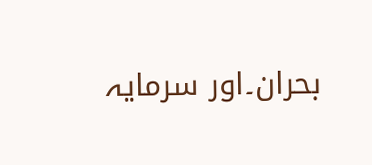بحران۔اور سرمایہ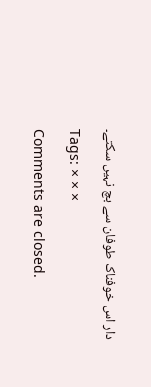دار اس خوفناک طوفان سے بچ نہیں سکتے۔

Tags: × × ×

Comments are closed.